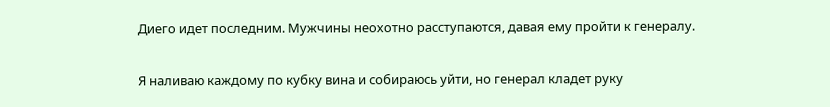Диего идет последним. Мужчины неохотно расступаются, давая ему пройти к генералу.

Я наливаю каждому по кубку вина и собираюсь уйти, но генерал кладет руку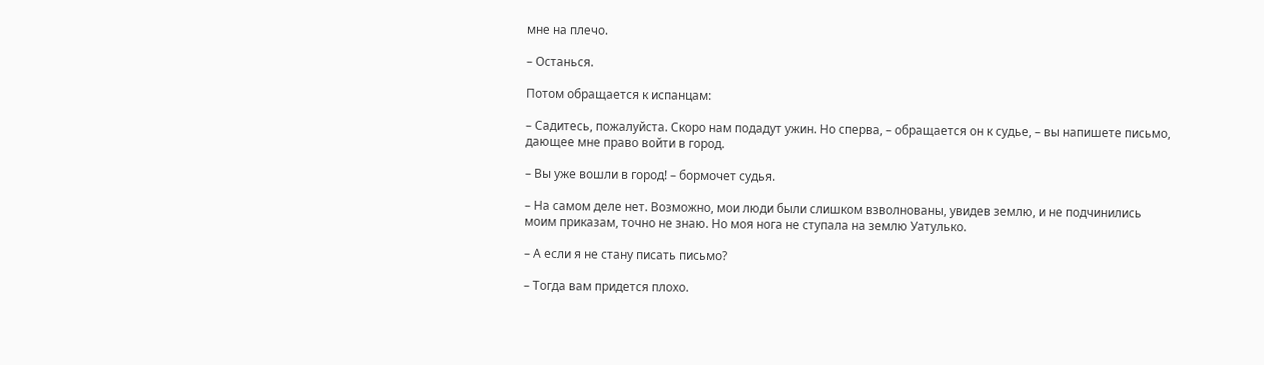мне на плечо.

– Останься.

Потом обращается к испанцам:

– Садитесь, пожалуйста. Скоро нам подадут ужин. Но сперва, – обращается он к судье, – вы напишете письмо, дающее мне право войти в город.

– Вы уже вошли в город! – бормочет судья.

– На самом деле нет. Возможно, мои люди были слишком взволнованы, увидев землю, и не подчинились моим приказам, точно не знаю. Но моя нога не ступала на землю Уатулько.

– А если я не стану писать письмо?

– Тогда вам придется плохо.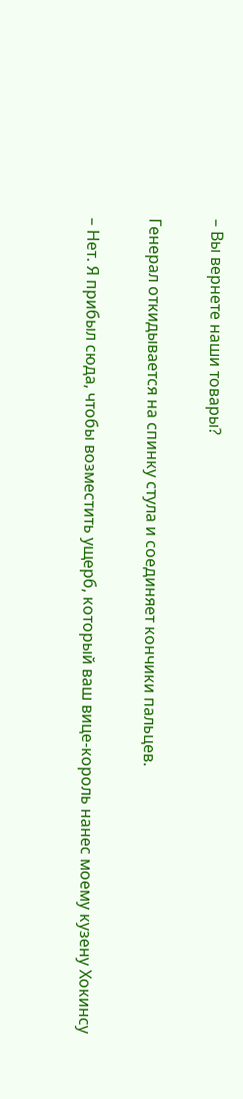– Вы вернете наши товары?

Генерал откидывается на спинку стула и соединяет кончики пальцев.

– Нет. Я прибыл сюда, чтобы возместить ущерб, который ваш вице-король нанес моему кузену Хокинсу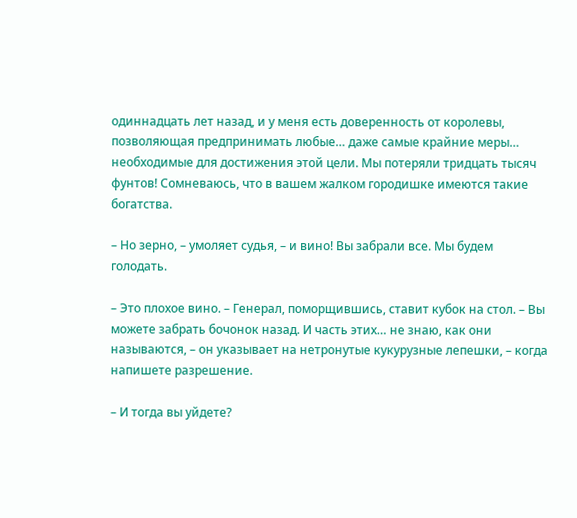одиннадцать лет назад, и у меня есть доверенность от королевы, позволяющая предпринимать любые… даже самые крайние меры… необходимые для достижения этой цели. Мы потеряли тридцать тысяч фунтов! Сомневаюсь, что в вашем жалком городишке имеются такие богатства.

– Но зерно, – умоляет судья, – и вино! Вы забрали все. Мы будем голодать.

– Это плохое вино. – Генерал, поморщившись, ставит кубок на стол. – Вы можете забрать бочонок назад. И часть этих… не знаю, как они называются, – он указывает на нетронутые кукурузные лепешки, – когда напишете разрешение.

– И тогда вы уйдете?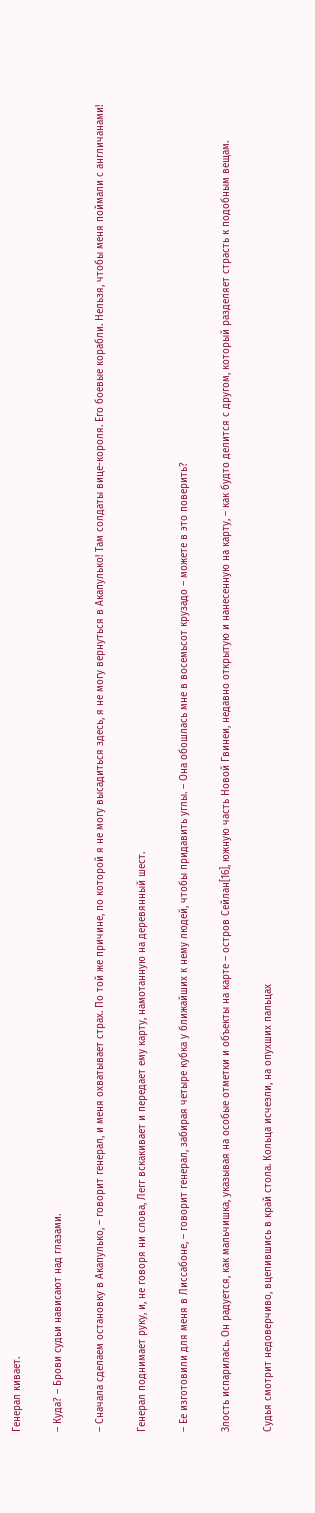Генерал кивает.

– Куда? – Брови судьи нависают над глазами.

– Сначала сделаем остановку в Акапулько, – говорит генерал, и меня охватывает страх. По той же причине, по которой я не могу высадиться здесь, я не могу вернуться в Акапулько! Там солдаты вице-короля. Его боевые корабли. Нельзя, чтобы меня поймали с англичанами!

Генерал поднимает руку, и, не говоря ни слова, Легг вскакивает и передает ему карту, намотанную на деревянный шест.

– Ее изготовили для меня в Лиссабоне, – говорит генерал, забирая четыре кубка у ближайших к нему людей, чтобы придавить углы. – Она обошлась мне в восемьсот крузадо – можете в это поверить?

Злость испарилась. Он радуется, как мальчишка, указывая на особые отметки и объекты на карте – остров Сейлан[16], южную часть Новой Гвинеи, недавно открытую и нанесенную на карту, – как будто делится с другом, который разделяет страсть к подобным вещам.

Судья смотрит недоверчиво, вцепившись в край стола. Кольца исчезли, на опухших пальцах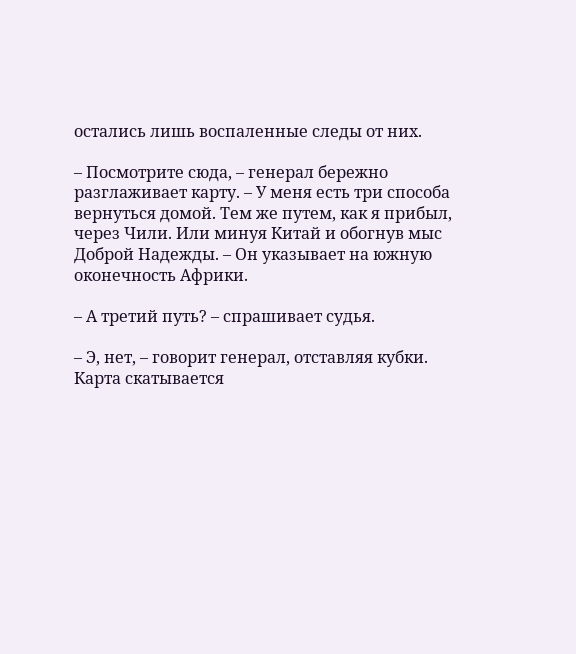остались лишь воспаленные следы от них.

– Посмотрите сюда, – генерал бережно разглаживает карту. – У меня есть три способа вернуться домой. Тем же путем, как я прибыл, через Чили. Или минуя Китай и обогнув мыс Доброй Надежды. – Он указывает на южную оконечность Африки.

– А третий путь? – спрашивает судья.

– Э, нет, – говорит генерал, отставляя кубки. Карта скатывается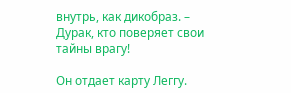внутрь, как дикобраз. – Дурак, кто поверяет свои тайны врагу!

Он отдает карту Леггу.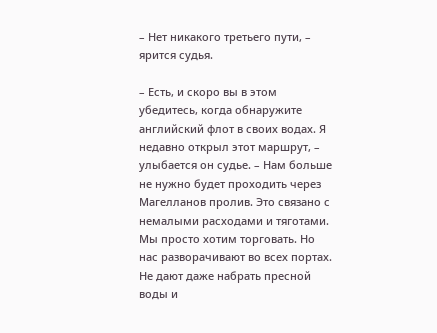– Нет никакого третьего пути, – ярится судья.

– Есть, и скоро вы в этом убедитесь, когда обнаружите английский флот в своих водах. Я недавно открыл этот маршрут, – улыбается он судье. – Нам больше не нужно будет проходить через Магелланов пролив. Это связано с немалыми расходами и тяготами. Мы просто хотим торговать. Но нас разворачивают во всех портах. Не дают даже набрать пресной воды и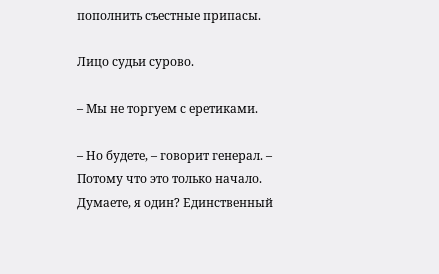пополнить съестные припасы.

Лицо судьи сурово.

– Мы не торгуем с еретиками.

– Но будете, – говорит генерал. – Потому что это только начало. Думаете, я один? Единственный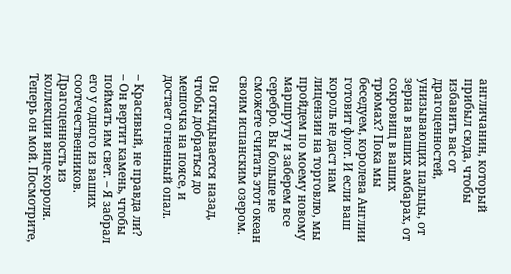англичанин, который прибыл сюда, чтобы избавить вас от драгоценностей, унизывающих пальцы, от зерна в ваших амбарах, от сокровищ в ваших трюмах? Пока мы беседуем, королева Англии готовит флот. И если ваш король не даст нам лицензии на торговлю, мы пройдем по моему новому маршруту и заберем все серебро. Вы больше не сможете считать этот океан своим испанским озером.

Он откидывается назад, чтобы добраться до мешочка на поясе, и достает огненный опал.

– Красивый, не правда ли? – Он вертит камень, чтобы поймать им свет. – Я забрал его у одного из ваших соотечественников. Драгоценность из коллекции вице-короля. Теперь он мой. Посмотрите,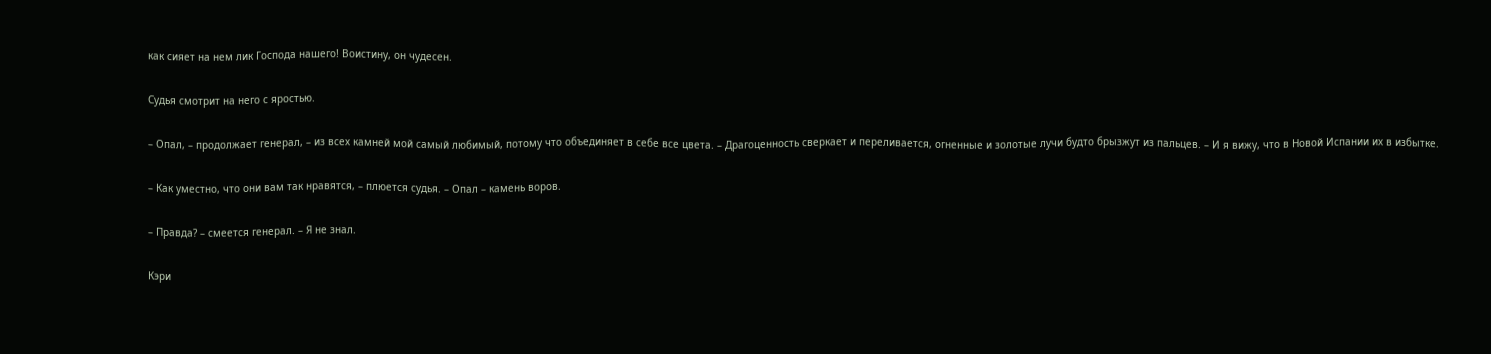как сияет на нем лик Господа нашего! Воистину, он чудесен.

Судья смотрит на него с яростью.

– Опал, – продолжает генерал, – из всех камней мой самый любимый, потому что объединяет в себе все цвета. – Драгоценность сверкает и переливается, огненные и золотые лучи будто брызжут из пальцев. – И я вижу, что в Новой Испании их в избытке.

– Как уместно, что они вам так нравятся, – плюется судья. – Опал – камень воров.

– Правда? – смеется генерал. – Я не знал.

Кэри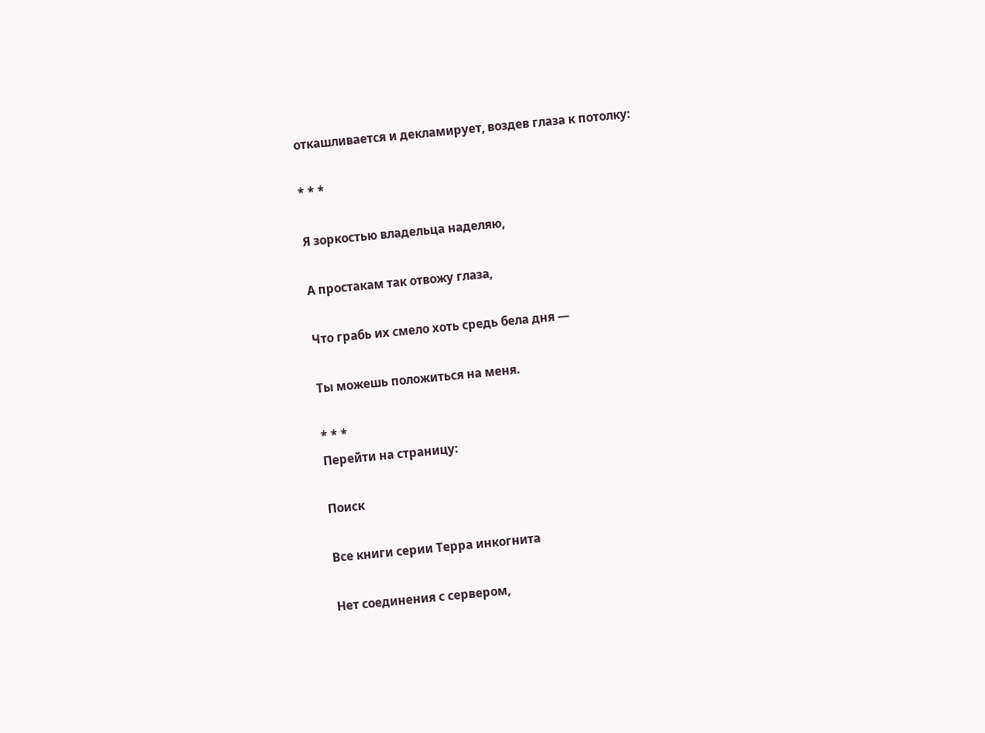откашливается и декламирует, воздев глаза к потолку:

* * *

Я зоркостью владельца наделяю,

А простакам так отвожу глаза,

Что грабь их смело хоть средь бела дня —

Ты можешь положиться на меня.

* * *
Перейти на страницу:

Поиск

Все книги серии Терра инкогнита

Нет соединения с сервером,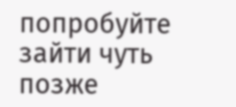попробуйте зайти чуть позже